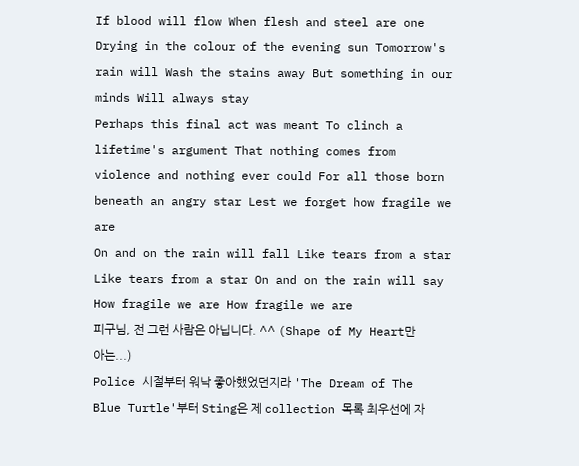If blood will flow When flesh and steel are one Drying in the colour of the evening sun Tomorrow's rain will Wash the stains away But something in our minds Will always stay
Perhaps this final act was meant To clinch a lifetime's argument That nothing comes from violence and nothing ever could For all those born beneath an angry star Lest we forget how fragile we are
On and on the rain will fall Like tears from a star Like tears from a star On and on the rain will say How fragile we are How fragile we are
피구님, 전 그런 사람은 아닙니다. ^^ (Shape of My Heart만 아는...)
Police 시절부터 워낙 좋아했었던지라 'The Dream of The Blue Turtle'부터 Sting은 제 collection 목록 최우선에 자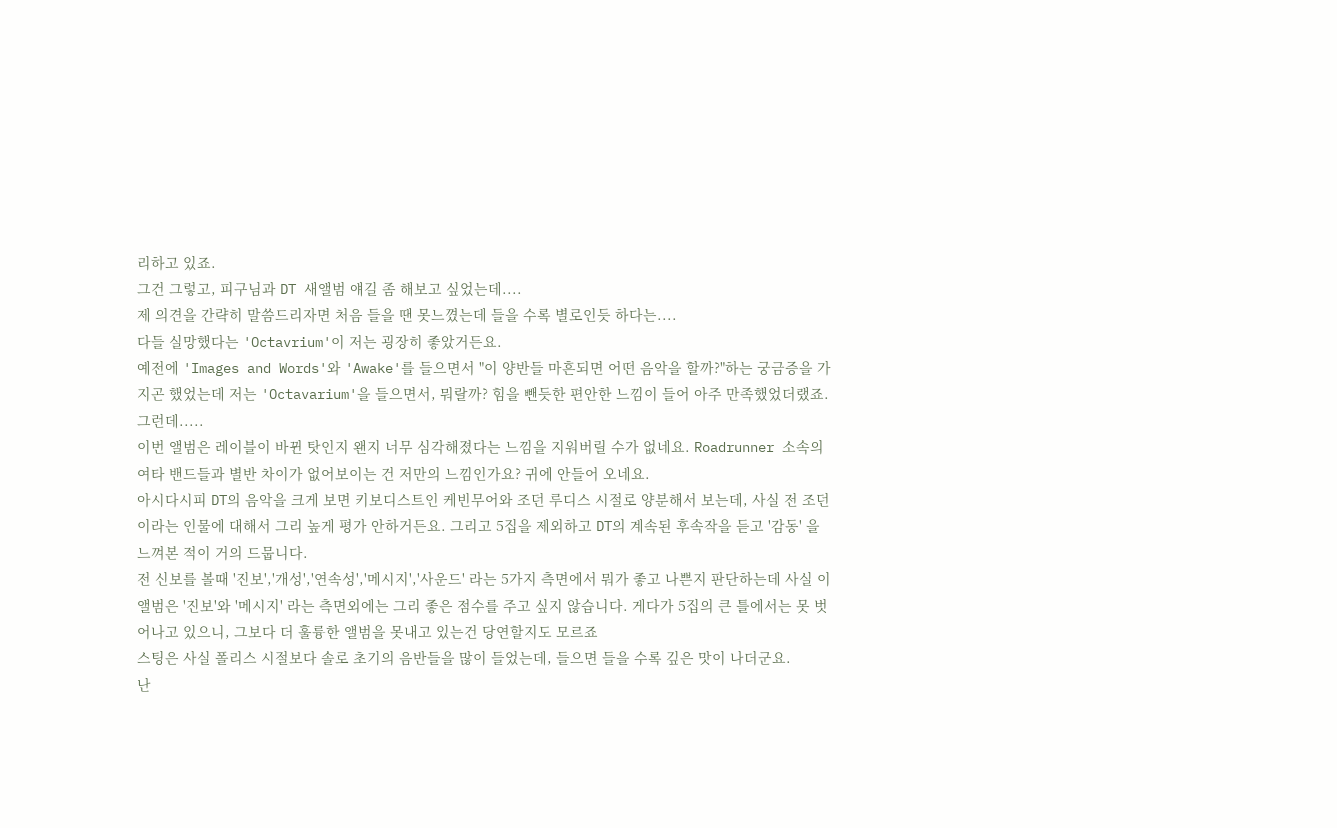리하고 있죠.
그건 그렇고, 피구님과 DT 새앨범 얘길 좀 해보고 싶었는데....
제 의견을 간략히 말씀드리자면 처음 들을 땐 못느꼈는데 들을 수록 별로인듯 하다는....
다들 실망했다는 'Octavrium'이 저는 굉장히 좋았거든요.
예전에 'Images and Words'와 'Awake'를 들으면서 "이 양반들 마흔되면 어떤 음악을 할까?"하는 궁금증을 가지곤 했었는데 저는 'Octavarium'을 들으면서, 뭐랄까? 힘을 뺀듯한 편안한 느낌이 들어 아주 만족했었더랬죠.
그런데.....
이번 앨범은 레이블이 바뀐 탓인지 왠지 너무 심각해졌다는 느낌을 지워버릴 수가 없네요. Roadrunner 소속의 여타 밴드들과 별반 차이가 없어보이는 건 저만의 느낌인가요? 귀에 안들어 오네요.
아시다시피 DT의 음악을 크게 보면 키보디스트인 케빈무어와 조던 루디스 시절로 양분해서 보는데, 사실 전 조던이라는 인물에 대해서 그리 높게 평가 안하거든요. 그리고 5집을 제외하고 DT의 계속된 후속작을 듣고 '감동' 을 느껴본 적이 거의 드뭅니다.
전 신보를 볼때 '진보','개성','연속성','메시지','사운드' 라는 5가지 측면에서 뭐가 좋고 나쁜지 판단하는데 사실 이앨범은 '진보'와 '메시지' 라는 측면외에는 그리 좋은 점수를 주고 싶지 않습니다. 게다가 5집의 큰 틀에서는 못 벗어나고 있으니, 그보다 더 훌륭한 앨범을 못내고 있는건 당연할지도 모르죠
스팅은 사실 폴리스 시절보다 솔로 초기의 음반들을 많이 들었는데, 들으면 들을 수록 깊은 맛이 나더군요.
난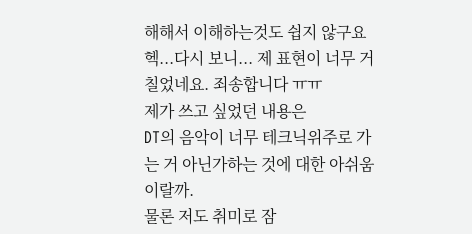해해서 이해하는것도 쉽지 않구요
헥...다시 보니... 제 표현이 너무 거칠었네요. 죄송합니다 ㅠㅠ
제가 쓰고 싶었던 내용은
DT의 음악이 너무 테크닉위주로 가는 거 아닌가하는 것에 대한 아쉬움이랄까.
물론 저도 취미로 잠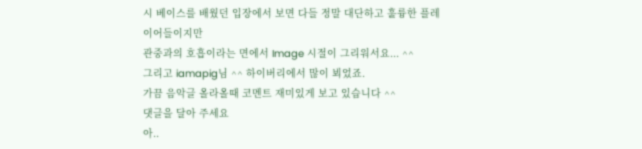시 베이스를 배웠던 입장에서 보면 다들 정말 대단하고 훌륭한 플레이어들이지만
관중과의 호흡이라는 면에서 Image 시절이 그리워서요... ^^
그리고 iamapig님 ^^ 하이버리에서 많이 뵈었죠.
가끔 음악글 올라올때 코멘트 재미있게 보고 있습니다 ^^
댓글을 달아 주세요
아..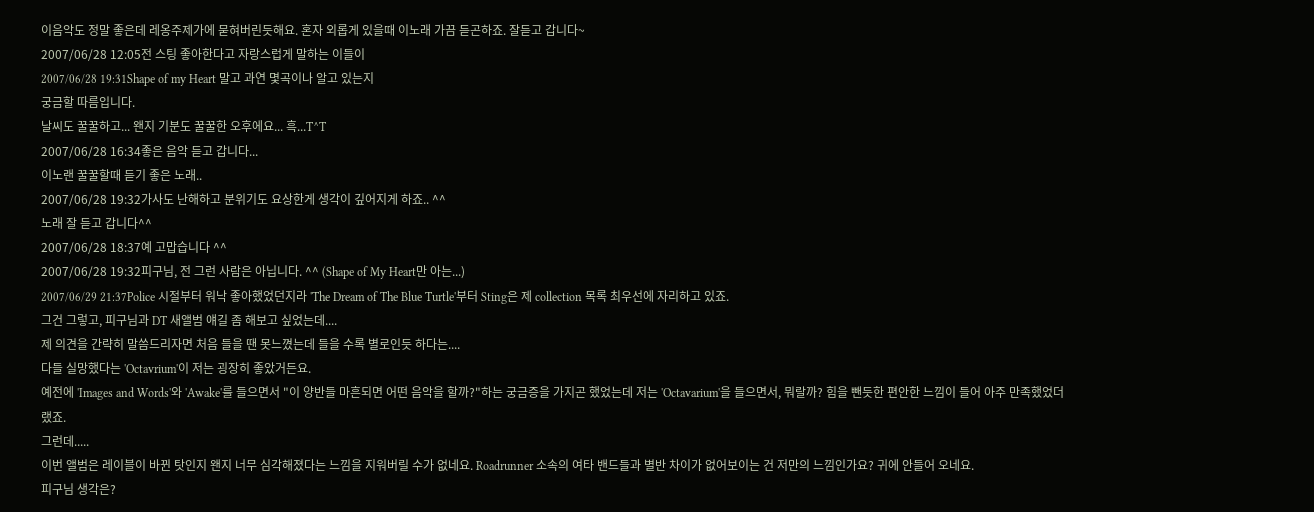이음악도 정말 좋은데 레옹주제가에 묻혀버린듯해요. 혼자 외롭게 있을때 이노래 가끔 듣곤하죠. 잘듣고 갑니다~
2007/06/28 12:05전 스팅 좋아한다고 자랑스럽게 말하는 이들이
2007/06/28 19:31Shape of my Heart 말고 과연 몇곡이나 알고 있는지
궁금할 따름입니다.
날씨도 꿀꿀하고... 왠지 기분도 꿀꿀한 오후에요... 흑...T^T
2007/06/28 16:34좋은 음악 듣고 갑니다...
이노랜 꿀꿀할때 듣기 좋은 노래..
2007/06/28 19:32가사도 난해하고 분위기도 요상한게 생각이 깊어지게 하죠.. ^^
노래 잘 듣고 갑니다^^
2007/06/28 18:37예 고맙습니다 ^^
2007/06/28 19:32피구님, 전 그런 사람은 아닙니다. ^^ (Shape of My Heart만 아는...)
2007/06/29 21:37Police 시절부터 워낙 좋아했었던지라 'The Dream of The Blue Turtle'부터 Sting은 제 collection 목록 최우선에 자리하고 있죠.
그건 그렇고, 피구님과 DT 새앨범 얘길 좀 해보고 싶었는데....
제 의견을 간략히 말씀드리자면 처음 들을 땐 못느꼈는데 들을 수록 별로인듯 하다는....
다들 실망했다는 'Octavrium'이 저는 굉장히 좋았거든요.
예전에 'Images and Words'와 'Awake'를 들으면서 "이 양반들 마흔되면 어떤 음악을 할까?"하는 궁금증을 가지곤 했었는데 저는 'Octavarium'을 들으면서, 뭐랄까? 힘을 뺀듯한 편안한 느낌이 들어 아주 만족했었더랬죠.
그런데.....
이번 앨범은 레이블이 바뀐 탓인지 왠지 너무 심각해졌다는 느낌을 지워버릴 수가 없네요. Roadrunner 소속의 여타 밴드들과 별반 차이가 없어보이는 건 저만의 느낌인가요? 귀에 안들어 오네요.
피구님 생각은?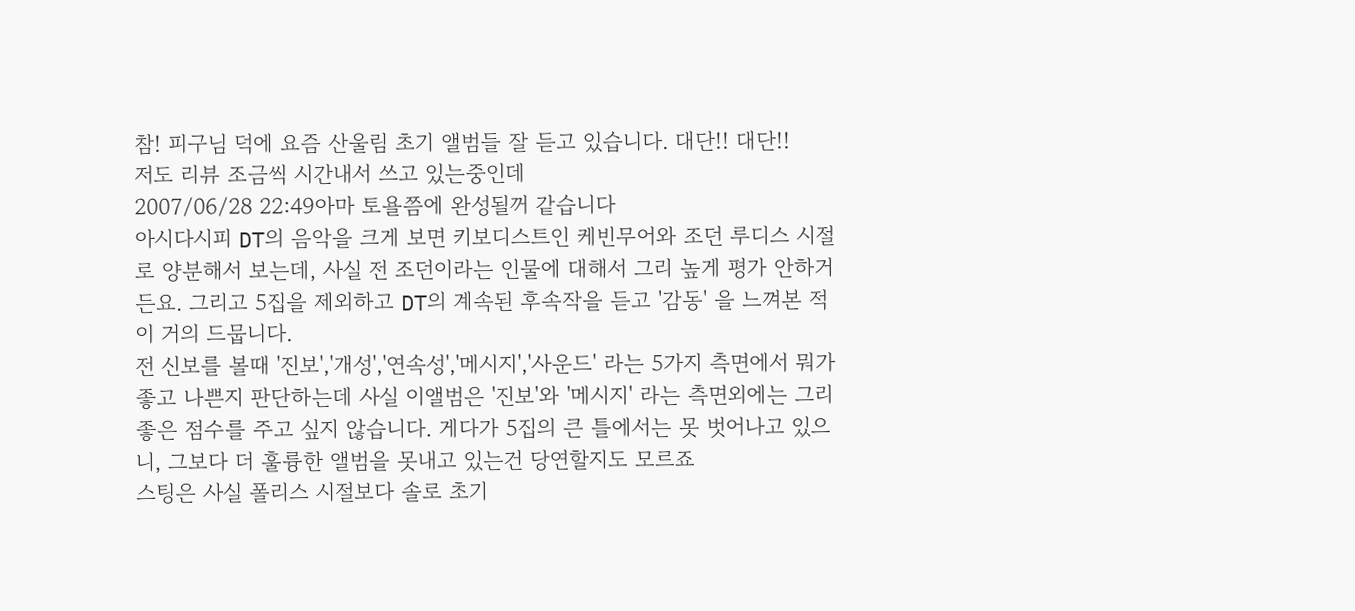참! 피구님 덕에 요즘 산울림 초기 앨범들 잘 듣고 있습니다. 대단!! 대단!!
저도 리뷰 조금씩 시간내서 쓰고 있는중인데
2007/06/28 22:49아마 토욜쯤에 완성될꺼 같습니다
아시다시피 DT의 음악을 크게 보면 키보디스트인 케빈무어와 조던 루디스 시절로 양분해서 보는데, 사실 전 조던이라는 인물에 대해서 그리 높게 평가 안하거든요. 그리고 5집을 제외하고 DT의 계속된 후속작을 듣고 '감동' 을 느껴본 적이 거의 드뭅니다.
전 신보를 볼때 '진보','개성','연속성','메시지','사운드' 라는 5가지 측면에서 뭐가 좋고 나쁜지 판단하는데 사실 이앨범은 '진보'와 '메시지' 라는 측면외에는 그리 좋은 점수를 주고 싶지 않습니다. 게다가 5집의 큰 틀에서는 못 벗어나고 있으니, 그보다 더 훌륭한 앨범을 못내고 있는건 당연할지도 모르죠
스팅은 사실 폴리스 시절보다 솔로 초기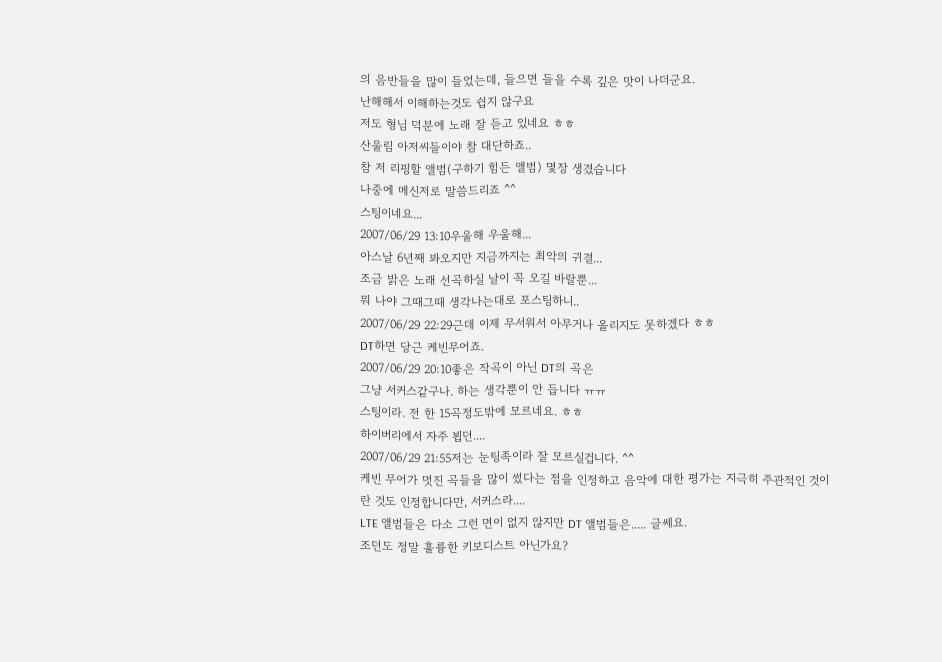의 음반들을 많이 들었는데, 들으면 들을 수록 깊은 맛이 나더군요.
난해해서 이해하는것도 쉽지 않구요
저도 형님 덕분에 노래 잘 듣고 있네요 ㅎㅎ
산울림 아저씨들이야 참 대단하죠..
참 저 리핑할 앨범(구하기 힘든 앨범) 몇장 생겼습니다
나중에 메신저로 말씀드리죠 ^^
스팅이네요...
2007/06/29 13:10우울해 우울해...
아스날 6년째 봐오지만 지금까지는 최악의 귀결...
조금 밝은 노래 선곡하실 날이 꼭 오길 바랄뿐...
뭐 나야 그때그때 생각나는대로 포스팅하니..
2007/06/29 22:29근데 이제 무서워서 아무거나 올리지도 못하겠다 ㅎㅎ
DT하면 당근 케빈무어죠.
2007/06/29 20:10좋은 작곡이 아닌 DT의 곡은
그냥 서커스같구나. 하는 생각뿐이 안 듭니다 ㅠㅠ
스팅이라. 전 한 15곡정도밖에 모르네요. ㅎㅎ
하이버리에서 자주 뵙던....
2007/06/29 21:55저는 눈팅족이라 잘 모르실겁니다. ^^
케빈 무어가 멋진 곡들을 많이 썼다는 점을 인정하고 음악에 대한 평가는 지극히 주관적인 것이란 것도 인정합니다만, 서커스라....
LTE 앨범들은 다소 그런 면이 없지 않지만 DT 앨범들은..... 글쎄요.
조던도 정말 훌륭한 키보디스트 아닌가요?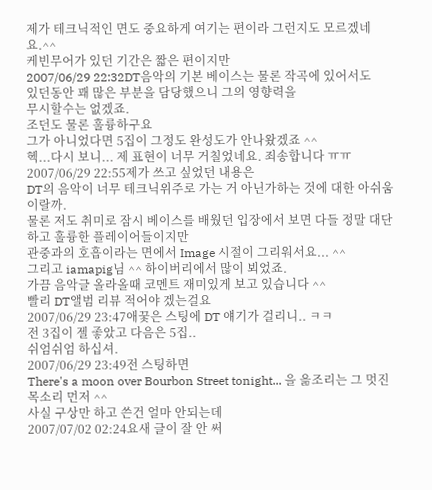제가 테크닉적인 면도 중요하게 여기는 편이라 그런지도 모르겠네요.^^
케빈무어가 있던 기간은 짧은 편이지만
2007/06/29 22:32DT음악의 기본 베이스는 물론 작곡에 있어서도
있던동안 꽤 많은 부분을 담당했으니 그의 영향력을
무시할수는 없겠죠.
조던도 물론 훌륭하구요
그가 아니었다면 5집이 그정도 완성도가 안나왔겠죠 ^^
헥...다시 보니... 제 표현이 너무 거칠었네요. 죄송합니다 ㅠㅠ
2007/06/29 22:55제가 쓰고 싶었던 내용은
DT의 음악이 너무 테크닉위주로 가는 거 아닌가하는 것에 대한 아쉬움이랄까.
물론 저도 취미로 잠시 베이스를 배웠던 입장에서 보면 다들 정말 대단하고 훌륭한 플레이어들이지만
관중과의 호흡이라는 면에서 Image 시절이 그리워서요... ^^
그리고 iamapig님 ^^ 하이버리에서 많이 뵈었죠.
가끔 음악글 올라올때 코멘트 재미있게 보고 있습니다 ^^
빨리 DT앨범 리뷰 적어야 겠는걸요
2007/06/29 23:47애꿏은 스팅에 DT 얘기가 걸리니.. ㅋㅋ
전 3집이 젤 좋았고 다음은 5집..
쉬엄쉬엄 하십셔.
2007/06/29 23:49전 스팅하면
There's a moon over Bourbon Street tonight... 을 읆조리는 그 멋진 목소리 먼저 ^^
사실 구상만 하고 쓴건 얼마 안되는데
2007/07/02 02:24요새 글이 잘 안 써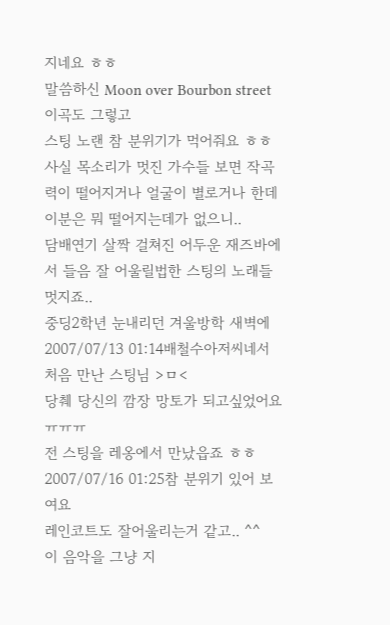지네요 ㅎㅎ
말씀하신 Moon over Bourbon street 이곡도 그렇고
스팅 노랜 참 분위기가 먹어줘요 ㅎㅎ
사실 목소리가 멋진 가수들 보면 작곡력이 떨어지거나 얼굴이 별로거나 한데 이분은 뭐 떨어지는데가 없으니..
담배연기 살짝 걸쳐진 어두운 재즈바에서 들음 잘 어울릴법한 스팅의 노래들 멋지죠..
중딩2학년 눈내리던 겨울방학 새벽에
2007/07/13 01:14배철수아저씨네서 처음 만난 스팅님 >ㅁ<
당췌 당신의 깜장 망토가 되고싶었어요 ㅠㅠㅠ
전 스팅을 레옹에서 만났읍죠 ㅎㅎ
2007/07/16 01:25참 분위기 있어 보여요
레인코트도 잘어울리는거 같고.. ^^
이 음악을 그냥 지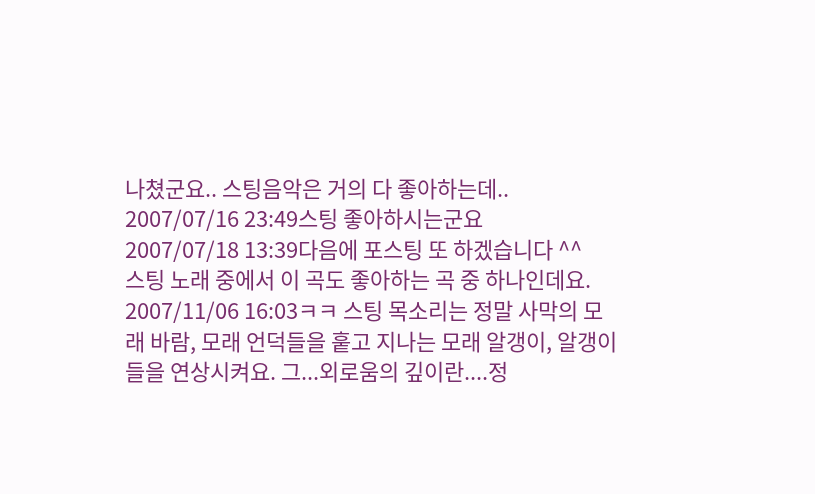나쳤군요.. 스팅음악은 거의 다 좋아하는데..
2007/07/16 23:49스팅 좋아하시는군요
2007/07/18 13:39다음에 포스팅 또 하겠습니다 ^^
스팅 노래 중에서 이 곡도 좋아하는 곡 중 하나인데요.
2007/11/06 16:03ㅋㅋ 스팅 목소리는 정말 사막의 모래 바람, 모래 언덕들을 훝고 지나는 모래 알갱이, 알갱이들을 연상시켜요. 그...외로움의 깊이란....정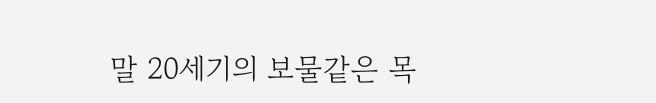말 20세기의 보물같은 목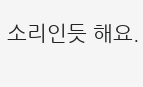소리인듯 해요.